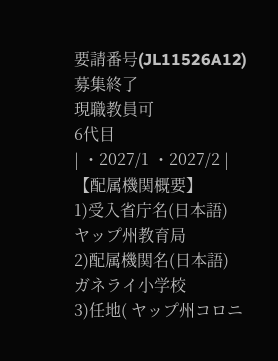要請番号(JL11526A12)
募集終了
現職教員可
6代目
| ・2027/1 ・2027/2 |
【配属機関概要】
1)受入省庁名(日本語)
ヤップ州教育局
2)配属機関名(日本語)
ガネライ小学校
3)任地( ヤップ州コロニ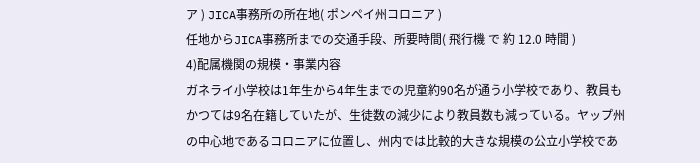ア ) JICA事務所の所在地( ポンペイ州コロニア )
任地からJICA事務所までの交通手段、所要時間( 飛行機 で 約 12.0 時間 )
4)配属機関の規模・事業内容
ガネライ小学校は1年生から4年生までの児童約90名が通う小学校であり、教員もかつては9名在籍していたが、生徒数の減少により教員数も減っている。ヤップ州の中心地であるコロニアに位置し、州内では比較的大きな規模の公立小学校であ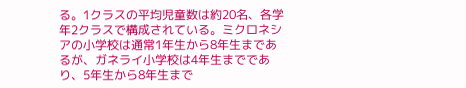る。1クラスの平均児童数は約20名、各学年2クラスで構成されている。ミクロネシアの小学校は通常1年生から8年生まであるが、ガネライ小学校は4年生までであり、5年生から8年生まで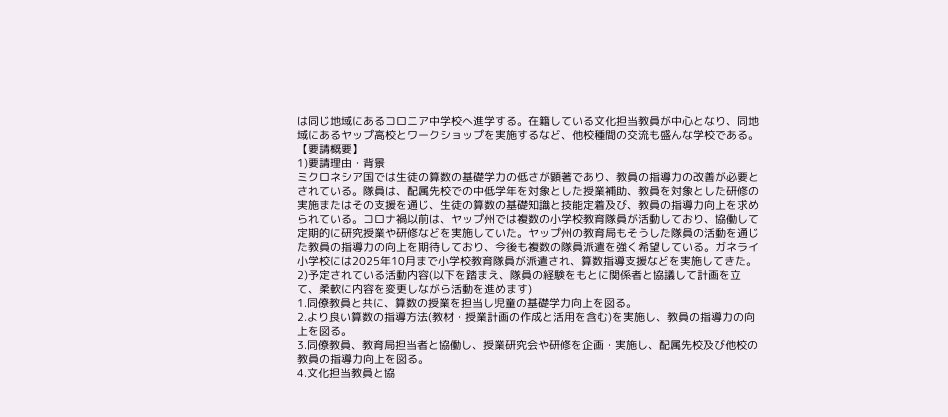は同じ地域にあるコロニア中学校へ進学する。在籍している文化担当教員が中心となり、同地域にあるヤップ高校とワークショップを実施するなど、他校種間の交流も盛んな学校である。
【要請概要】
1)要請理由・背景
ミクロネシア国では生徒の算数の基礎学力の低さが顕著であり、教員の指導力の改善が必要とされている。隊員は、配属先校での中低学年を対象とした授業補助、教員を対象とした研修の実施またはその支援を通じ、生徒の算数の基礎知識と技能定着及び、教員の指導力向上を求められている。コロナ禍以前は、ヤップ州では複数の小学校教育隊員が活動しており、協働して定期的に研究授業や研修などを実施していた。ヤップ州の教育局もそうした隊員の活動を通じた教員の指導力の向上を期待しており、今後も複数の隊員派遣を強く希望している。ガネライ小学校には2025年10月まで小学校教育隊員が派遣され、算数指導支援などを実施してきた。
2)予定されている活動内容(以下を踏まえ、隊員の経験をもとに関係者と協議して計画を立て、柔軟に内容を変更しながら活動を進めます)
1.同僚教員と共に、算数の授業を担当し児童の基礎学力向上を図る。
2.より良い算数の指導方法(教材・授業計画の作成と活用を含む)を実施し、教員の指導力の向上を図る。
3.同僚教員、教育局担当者と協働し、授業研究会や研修を企画・実施し、配属先校及び他校の教員の指導力向上を図る。
4.文化担当教員と協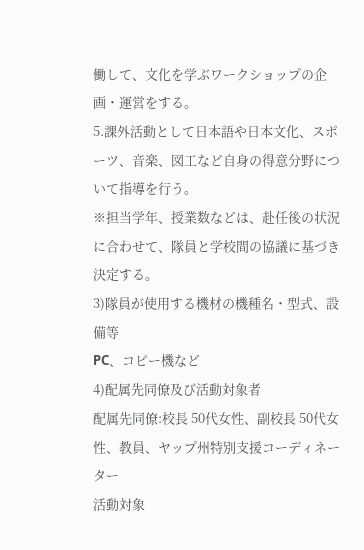働して、文化を学ぶワークショップの企画・運営をする。
5.課外活動として日本語や日本文化、スポーツ、音楽、図工など自身の得意分野について指導を行う。
※担当学年、授業数などは、赴任後の状況に合わせて、隊員と学校間の協議に基づき決定する。
3)隊員が使用する機材の機種名・型式、設備等
PC、コピー機など
4)配属先同僚及び活動対象者
配属先同僚:校長 50代女性、副校長 50代女性、教員、ヤップ州特別支援コーディネーター
活動対象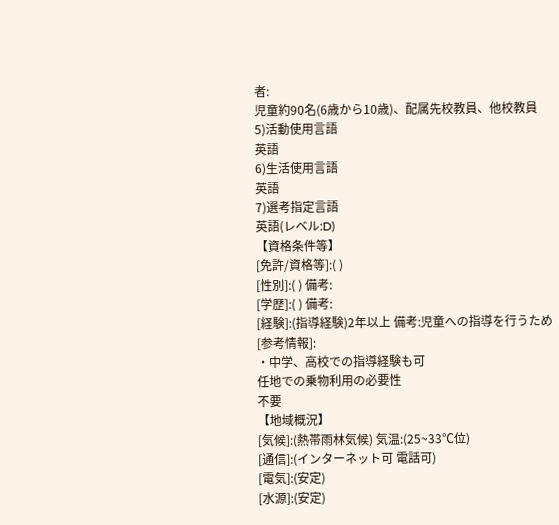者:
児童約90名(6歳から10歳)、配属先校教員、他校教員
5)活動使用言語
英語
6)生活使用言語
英語
7)選考指定言語
英語(レベル:D)
【資格条件等】
[免許/資格等]:( )
[性別]:( ) 備考:
[学歴]:( ) 備考:
[経験]:(指導経験)2年以上 備考:児童への指導を行うため
[参考情報]:
・中学、高校での指導経験も可
任地での乗物利用の必要性
不要
【地域概況】
[気候]:(熱帯雨林気候) 気温:(25~33℃位)
[通信]:(インターネット可 電話可)
[電気]:(安定)
[水源]:(安定)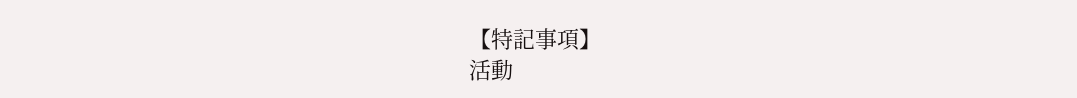【特記事項】
活動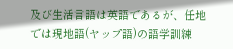及び生活言語は英語であるが、任地では現地語(ヤップ語)の語学訓練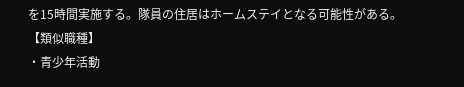を15時間実施する。隊員の住居はホームステイとなる可能性がある。
【類似職種】
・青少年活動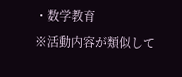・数学教育
※活動内容が類似して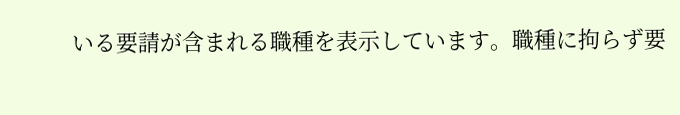いる要請が含まれる職種を表示しています。職種に拘らず要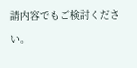請内容でもご検討ください。